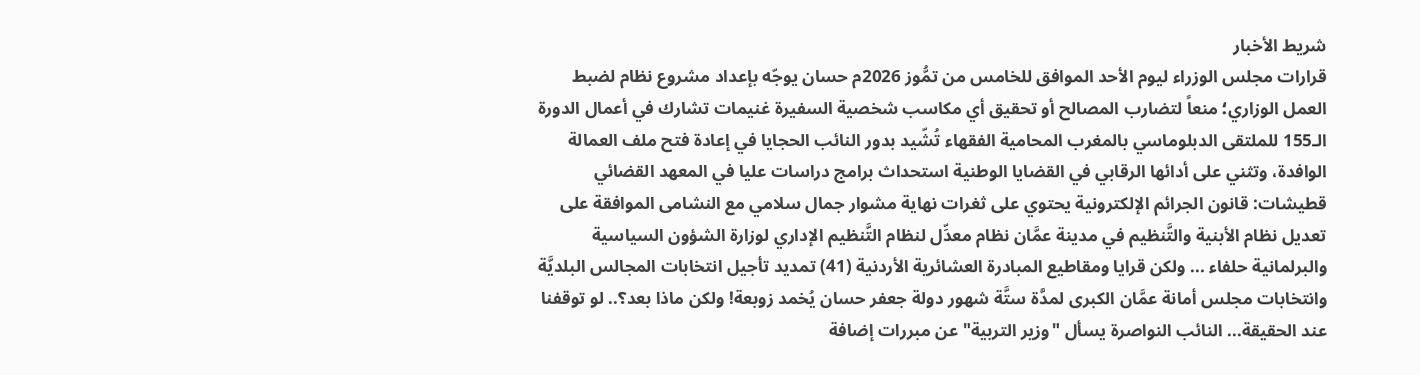شريط الأخبار
قرارات مجلس الوزراء ليوم الأحد الموافق للخامس من تمُّوز 2026م حسان يوجّه بإعداد مشروع نظام لضبط العمل الوزاري؛ منعاً لتضارب المصالح أو تحقيق أي مكاسب شخصية السفيرة غنيمات تشارك في أعمال الدورة الـ155 للملتقى الدبلوماسي بالمغرب المحامية الفقهاء تُشّيد بدور النائب الحجايا في إعادة فتح ملف العمالة الوافدة، وتثني على أدائها الرقابي في القضايا الوطنية استحداث برامج دراسات عليا في المعهد القضائي قطيشات: قانون الجرائم الإلكترونية يحتوي على ثغرات نهاية مشوار جمال سلامي مع النشامى الموافقة على تعديل نظام الأبنية والتَّنظيم في مدينة عمَّان نظام معدِّل لنظام التَّنظيم الإداري لوزارة الشؤون السياسية والبرلمانية حلفاء ... ولكن قرايا ومقاطيع المبادرة العشائرية الأردنية (41) تمديد تأجيل انتخابات المجالس البلديَّة وانتخابات مجلس أمانة عمَّان الكبرى لمدَّة ستَّة شهور دولة جعفر حسان يُخمد زوبعة! ولكن ماذا بعد؟.. لو توقفنا عند الحقيقة... النائب النواصرة يسأل "وزير التربية" عن مبررات إضافة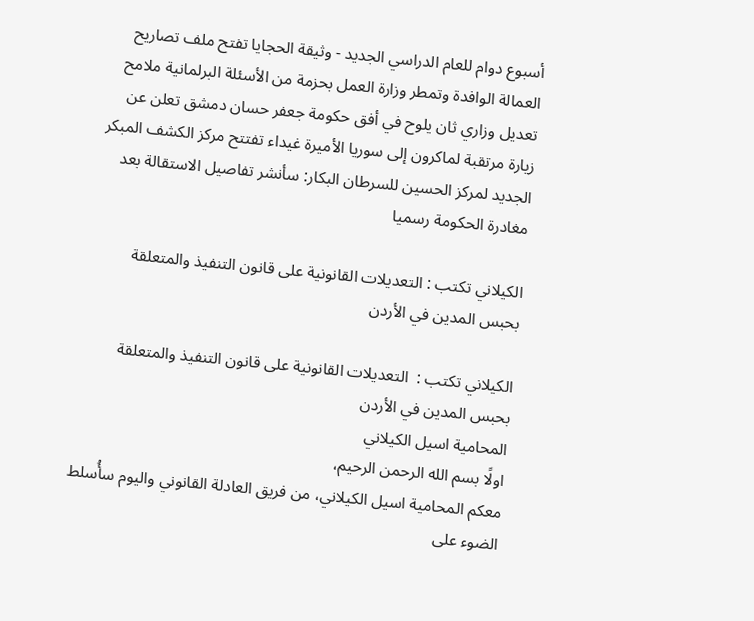أسبوع دوام للعام الدراسي الجديد - وثيقة الحجايا تفتح ملف تصاريح العمالة الوافدة وتمطر وزارة العمل بحزمة من الأسئلة البرلمانية ملامح تعديل وزاري ثان يلوح في أفق حكومة جعفر حسان دمشق تعلن عن زيارة مرتقبة لماكرون إلى سوريا الأميرة غيداء تفتتح مركز الكشف المبكر الجديد لمركز الحسين للسرطان البكار: سأنشر تفاصيل الاستقالة بعد مغادرة الحكومة رسميا

الكيلاني تكتب : التعديلات القانونية على قانون التنفيذ والمتعلقة بحبس المدين في الأردن

الكيلاني تكتب :  التعديلات القانونية على قانون التنفيذ والمتعلقة بحبس المدين في الأردن
المحامية اسيل الكيلاني
اولًا بسم الله الرحمن الرحيم،
معكم المحامية اسيل الكيلاني، من فريق العادلة القانوني واليوم سأُسلط الضوء على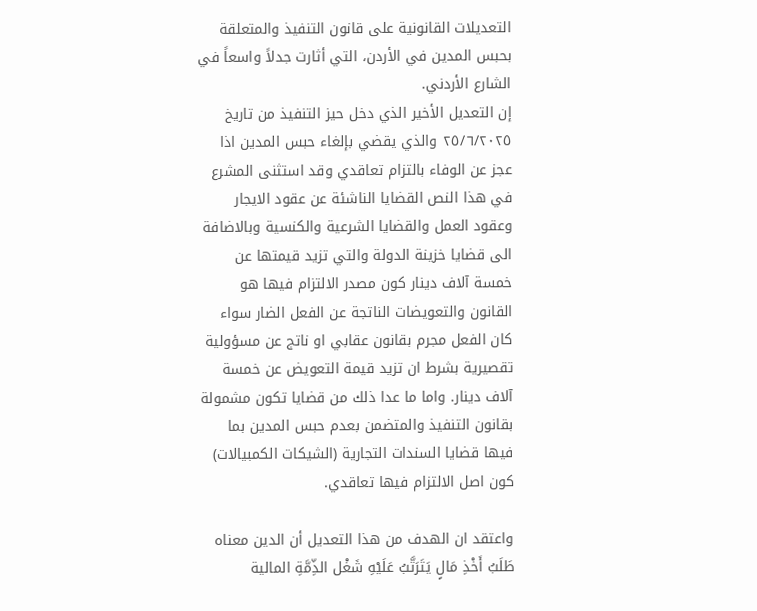التعديلات القانونية على قانون التنفيذ والمتعلقة بحبس المدين في الأردن، التي أثارت جدلاً واسعاً في الشارع الأردني.
إن التعديل الأخير الذي دخل حيز التنفيذ من تاريخ ٢٥/٦/٢٠٢٥ والذي يقضي بإلغاء حبس المدين اذا عجز عن الوفاء بالتزام تعاقدي وقد استثنى المشرع في هذا النص القضايا الناشئة عن عقود الايجار وعقود العمل والقضايا الشرعية والكنسية وبالاضافة الى قضايا خزينة الدولة والتي تزيد قيمتها عن خمسة آلاف دينار كون مصدر الالتزام فيها هو القانون والتعويضات الناتجة عن الفعل الضار سواء كان الفعل مجرم بقانون عقابي او ناتج عن مسؤولية تقصيرية بشرط ان تزيد قيمة التعويض عن خمسة آلاف دينار. واما ما عدا ذلك من قضايا تكون مشمولة بقانون التنفيذ والمتضمن بعدم حبس المدين بما فيها قضايا السندات التجارية (الشيكات الكمبيالات) كون اصل الالتزام فيها تعاقدي.

واعتقد ان الهدف من هذا التعديل أن الدين معناه طَلَبُ أَخْذِ مَالٍ يَتَرَتَّبُ عَلَيْهِ شَغْل الذِّمَّةِ المالية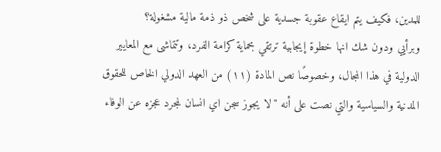للمدين، فكيف يتم ايقاع عقوبة جسدية على شخص ذو ذمة مالية مشغولة؟
وبرأيي ودون شك انها خطوة إيجابية ترتقي بحماية كرامة الفرد، وتتماشى مع المعايير الدولية في هذا المجال، وخصوصًا نص المادة (١١) من العهد الدولي الخاص للحقوق المدنية والسياسية والتي نصت على أنه "لا يجوز سجن اي انسان لمجرد عجزه عن الوفاء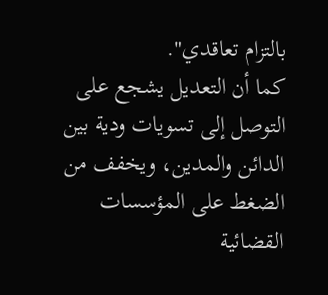بالتزام تعاقدي".
كما أن التعديل يشجع على التوصل إلى تسويات ودية بين الدائن والمدين، ويخفف من الضغط على المؤسسات القضائية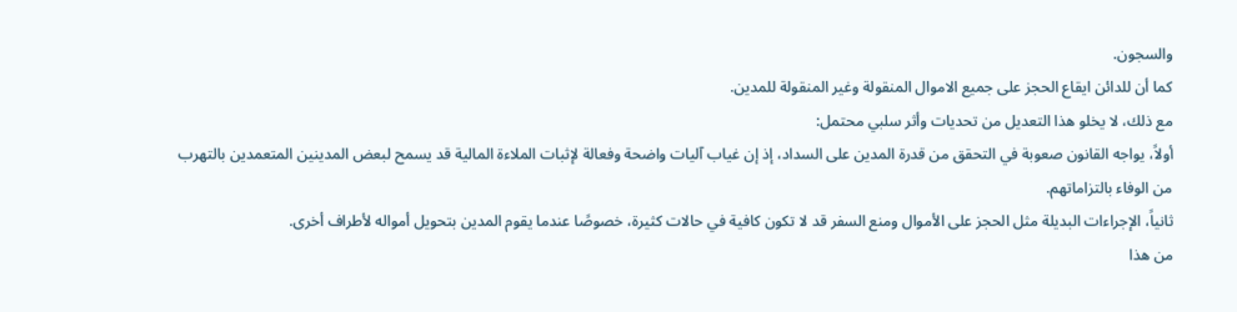والسجون.
كما أن للدائن ايقاع الحجز على جميع الاموال المنقولة وغير المنقولة للمدين.
مع ذلك، لا يخلو هذا التعديل من تحديات وأثر سلبي محتمل:
أولاً، يواجه القانون صعوبة في التحقق من قدرة المدين على السداد، إذ إن غياب آليات واضحة وفعالة لإثبات الملاءة المالية قد يسمح لبعض المدينين المتعمدين بالتهرب من الوفاء بالتزاماتهم.
ثانياً، الإجراءات البديلة مثل الحجز على الأموال ومنع السفر قد لا تكون كافية في حالات كثيرة، خصوصًا عندما يقوم المدين بتحويل أمواله لأطراف أخرى.
من هذا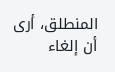المنطلق، أرى أن إلغاء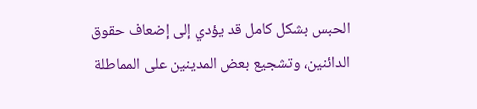الحبس بشكل كامل قد يؤدي إلى إضعاف حقوق الدائنين، وتشجيع بعض المدينين على المماطلة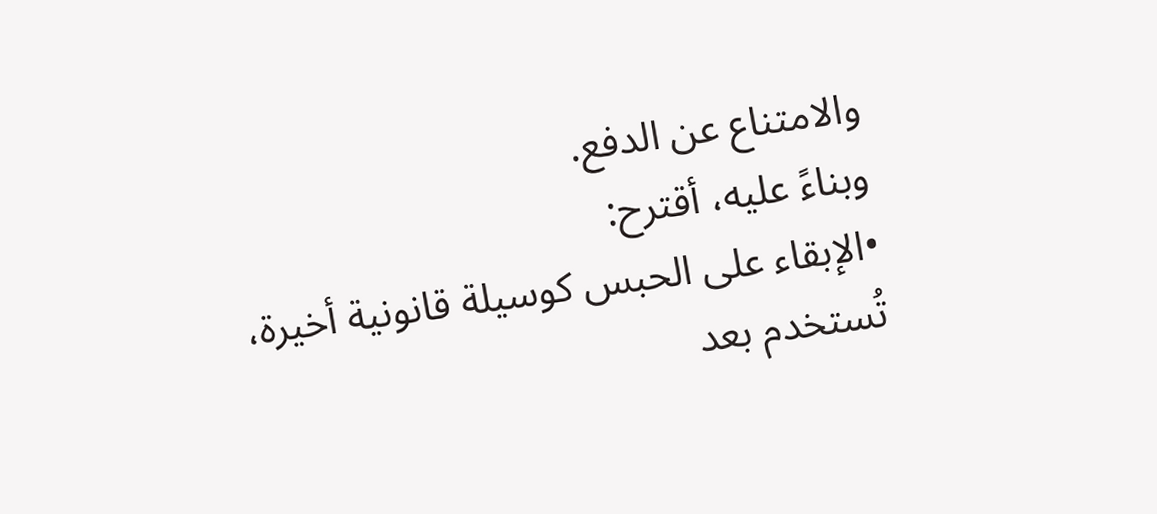والامتناع عن الدفع.
وبناءً عليه، أقترح:
•الإبقاء على الحبس كوسيلة قانونية أخيرة، تُستخدم بعد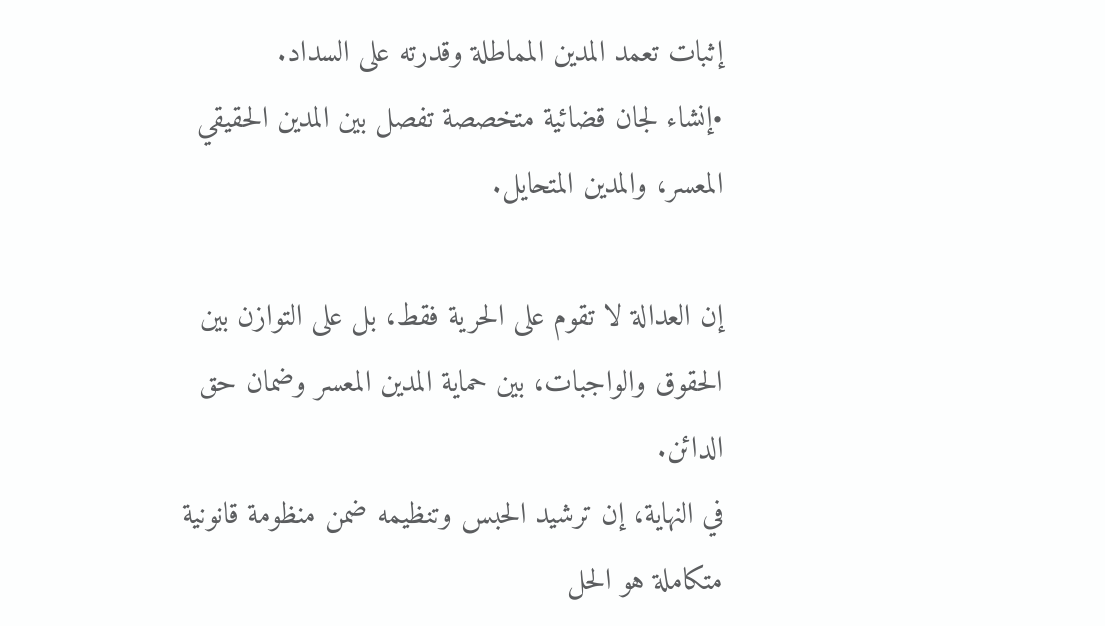إثبات تعمد المدين المماطلة وقدرته على السداد.
•إنشاء لجان قضائية متخصصة تفصل بين المدين الحقيقي المعسر، والمدين المتحايل.

إن العدالة لا تقوم على الحرية فقط، بل على التوازن بين الحقوق والواجبات، بين حماية المدين المعسر وضمان حق الدائن.
في النهاية، إن ترشيد الحبس وتنظيمه ضمن منظومة قانونية متكاملة هو الحل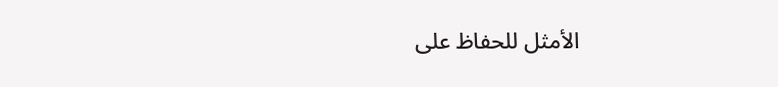الأمثل للحفاظ على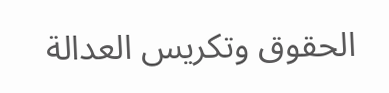الحقوق وتكريس العدالة